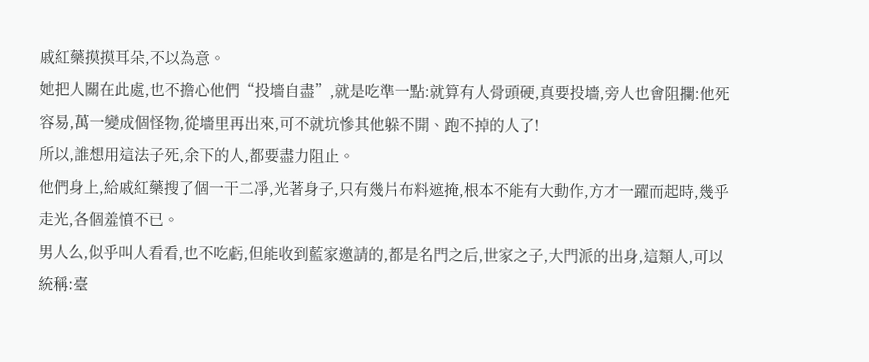戚紅藥摸摸耳朵,不以為意。
她把人關在此處,也不擔心他們“投墻自盡”,就是吃準一點:就算有人骨頭硬,真要投墻,旁人也會阻攔:他死容易,萬一變成個怪物,從墻里再出來,可不就坑慘其他躲不開、跑不掉的人了!
所以,誰想用這法子死,余下的人,都要盡力阻止。
他們身上,給戚紅藥搜了個一干二凈,光著身子,只有幾片布料遮掩,根本不能有大動作,方才一躍而起時,幾乎走光,各個羞憤不已。
男人么,似乎叫人看看,也不吃虧,但能收到藍家邀請的,都是名門之后,世家之子,大門派的出身,這類人,可以統稱:臺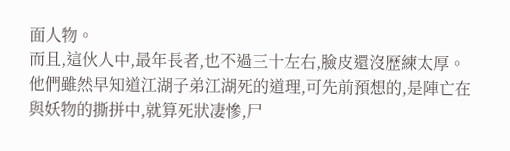面人物。
而且,這伙人中,最年長者,也不過三十左右,臉皮還沒歷練太厚。
他們雖然早知道江湖子弟江湖死的道理,可先前預想的,是陣亡在與妖物的撕拼中,就算死狀凄慘,尸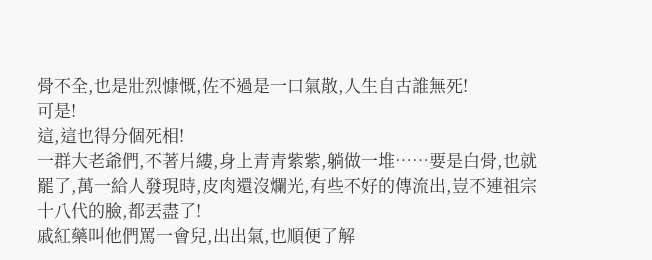骨不全,也是壯烈慷慨,佐不過是一口氣散,人生自古誰無死!
可是!
這,這也得分個死相!
一群大老爺們,不著片縷,身上青青紫紫,躺做一堆……要是白骨,也就罷了,萬一給人發現時,皮肉還沒爛光,有些不好的傳流出,豈不連祖宗十八代的臉,都丟盡了!
戚紅藥叫他們罵一會兒,出出氣,也順便了解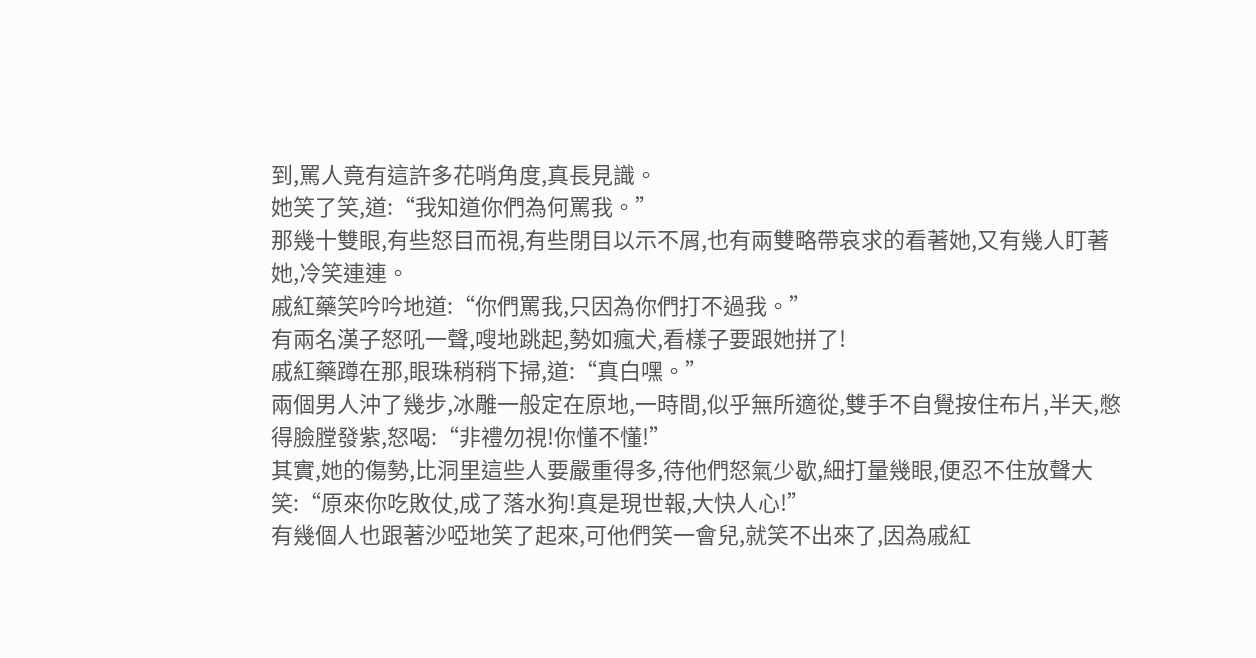到,罵人竟有這許多花哨角度,真長見識。
她笑了笑,道:“我知道你們為何罵我。”
那幾十雙眼,有些怒目而視,有些閉目以示不屑,也有兩雙略帶哀求的看著她,又有幾人盯著她,冷笑連連。
戚紅藥笑吟吟地道:“你們罵我,只因為你們打不過我。”
有兩名漢子怒吼一聲,嗖地跳起,勢如瘋犬,看樣子要跟她拼了!
戚紅藥蹲在那,眼珠稍稍下掃,道:“真白嘿。”
兩個男人沖了幾步,冰雕一般定在原地,一時間,似乎無所適從,雙手不自覺按住布片,半天,憋得臉膛發紫,怒喝:“非禮勿視!你懂不懂!”
其實,她的傷勢,比洞里這些人要嚴重得多,待他們怒氣少歇,細打量幾眼,便忍不住放聲大笑:“原來你吃敗仗,成了落水狗!真是現世報,大快人心!”
有幾個人也跟著沙啞地笑了起來,可他們笑一會兒,就笑不出來了,因為戚紅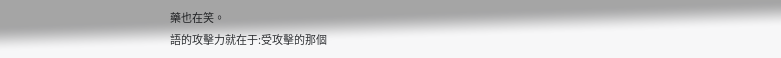藥也在笑。
語的攻擊力就在于:受攻擊的那個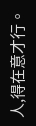人,得在意才行。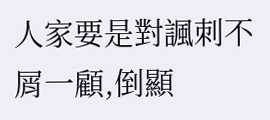人家要是對諷刺不屑一顧,倒顯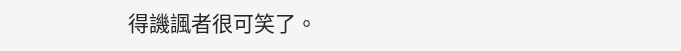得譏諷者很可笑了。